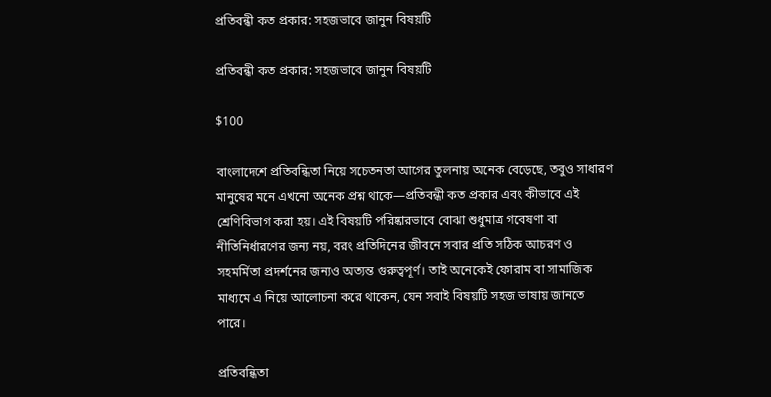প্রতিবন্ধী কত প্রকার: সহজভাবে জানুন বিষয়টি

প্রতিবন্ধী কত প্রকার: সহজভাবে জানুন বিষয়টি

$100

বাংলাদেশে প্রতিবন্ধিতা নিয়ে সচেতনতা আগের তুলনায় অনেক বেড়েছে, তবুও সাধারণ মানুষের মনে এখনো অনেক প্রশ্ন থাকে—প্রতিবন্ধী কত প্রকার এবং কীভাবে এই শ্রেণিবিভাগ করা হয়। এই বিষয়টি পরিষ্কারভাবে বোঝা শুধুমাত্র গবেষণা বা নীতিনির্ধারণের জন্য নয়, বরং প্রতিদিনের জীবনে সবার প্রতি সঠিক আচরণ ও সহমর্মিতা প্রদর্শনের জন্যও অত্যন্ত গুরুত্বপূর্ণ। তাই অনেকেই ফোরাম বা সামাজিক মাধ্যমে এ নিয়ে আলোচনা করে থাকেন, যেন সবাই বিষয়টি সহজ ভাষায় জানতে পারে।

প্রতিবন্ধিতা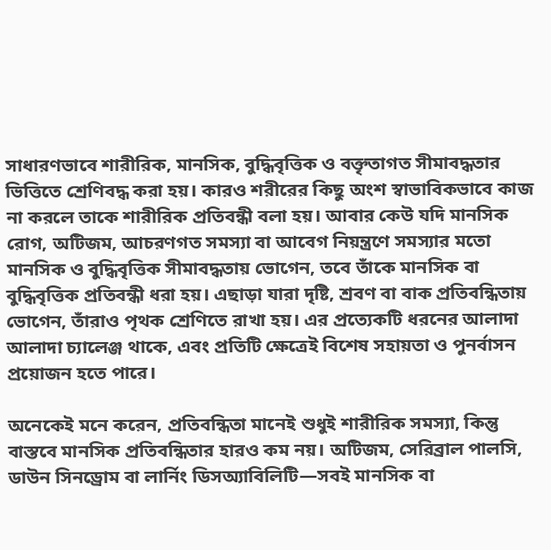সাধারণভাবে শারীরিক, মানসিক, বুদ্ধিবৃত্তিক ও বক্তৃতাগত সীমাবদ্ধতার ভিত্তিতে শ্রেণিবদ্ধ করা হয়। কারও শরীরের কিছু অংশ স্বাভাবিকভাবে কাজ না করলে তাকে শারীরিক প্রতিবন্ধী বলা হয়। আবার কেউ যদি মানসিক রোগ, অটিজম, আচরণগত সমস্যা বা আবেগ নিয়ন্ত্রণে সমস্যার মতো মানসিক ও বুদ্ধিবৃত্তিক সীমাবদ্ধতায় ভোগেন, তবে তাঁকে মানসিক বা বুদ্ধিবৃত্তিক প্রতিবন্ধী ধরা হয়। এছাড়া যারা দৃষ্টি, শ্রবণ বা বাক প্রতিবন্ধিতায় ভোগেন, তাঁরাও পৃথক শ্রেণিতে রাখা হয়। এর প্রত্যেকটি ধরনের আলাদা আলাদা চ্যালেঞ্জ থাকে, এবং প্রতিটি ক্ষেত্রেই বিশেষ সহায়তা ও পুনর্বাসন প্রয়োজন হতে পারে।

অনেকেই মনে করেন, প্রতিবন্ধিতা মানেই শুধুই শারীরিক সমস্যা, কিন্তু বাস্তবে মানসিক প্রতিবন্ধিতার হারও কম নয়। অটিজম, সেরিব্রাল পালসি, ডাউন সিনড্রোম বা লার্নিং ডিসঅ্যাবিলিটি—সবই মানসিক বা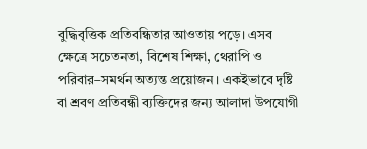বুদ্ধিবৃত্তিক প্রতিবন্ধিতার আওতায় পড়ে। এসব ক্ষেত্রে সচেতনতা, বিশেষ শিক্ষা, থেরাপি ও পরিবার–সমর্থন অত্যন্ত প্রয়োজন। একইভাবে দৃষ্টি বা শ্রবণ প্রতিবন্ধী ব্যক্তিদের জন্য আলাদা উপযোগী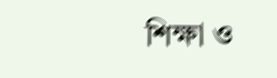শিক্ষা ও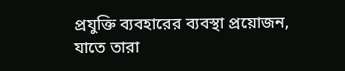প্রযুক্তি ব্যবহারের ব্যবস্থা প্রয়োজন, যাতে তারা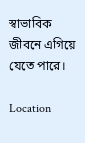স্বাভাবিক জীবনে এগিয়ে যেতে পারে।

Location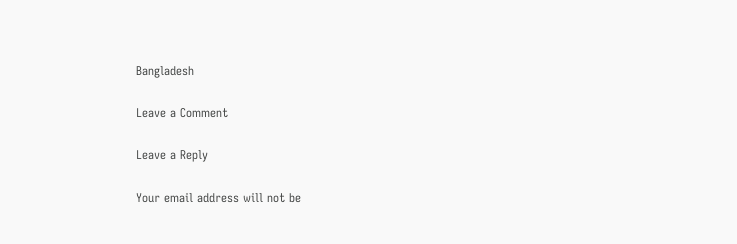Bangladesh

Leave a Comment

Leave a Reply

Your email address will not be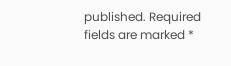published. Required fields are marked *